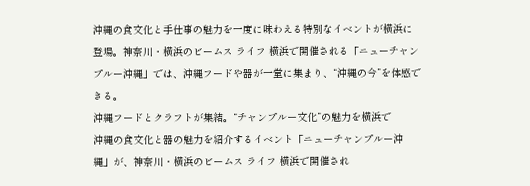沖縄の食文化と手仕事の魅力を一度に味わえる特別なイベントが横浜に登場。神奈川・横浜のビームス ライフ 横浜で開催される「ニューチャンプルー沖縄」では、沖縄フードや器が一堂に集まり、“沖縄の今”を体感できる。
沖縄フードとクラフトが集結。“チャンプルー文化”の魅力を横浜で
沖縄の食文化と器の魅力を紹介するイベント「ニューチャンプルー沖縄」が、神奈川・横浜のビームス ライフ 横浜で開催され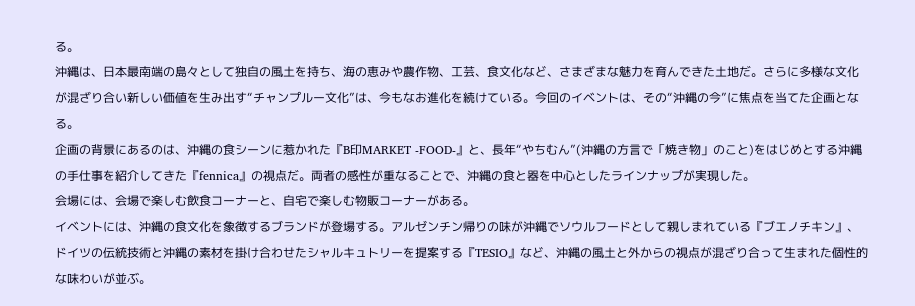る。
沖縄は、日本最南端の島々として独自の風土を持ち、海の恵みや農作物、工芸、食文化など、さまざまな魅力を育んできた土地だ。さらに多様な文化が混ざり合い新しい価値を生み出す“チャンプルー文化”は、今もなお進化を続けている。今回のイベントは、その“沖縄の今”に焦点を当てた企画となる。
企画の背景にあるのは、沖縄の食シーンに惹かれた『B印MARKET -FOOD-』と、長年“やちむん”(沖縄の方言で「焼き物」のこと)をはじめとする沖縄の手仕事を紹介してきた『fennica』の視点だ。両者の感性が重なることで、沖縄の食と器を中心としたラインナップが実現した。
会場には、会場で楽しむ飲食コーナーと、自宅で楽しむ物販コーナーがある。
イベントには、沖縄の食文化を象徴するブランドが登場する。アルゼンチン帰りの味が沖縄でソウルフードとして親しまれている『ブエノチキン』、ドイツの伝統技術と沖縄の素材を掛け合わせたシャルキュトリーを提案する『TESIO』など、沖縄の風土と外からの視点が混ざり合って生まれた個性的な味わいが並ぶ。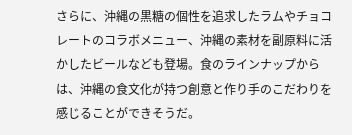さらに、沖縄の黒糖の個性を追求したラムやチョコレートのコラボメニュー、沖縄の素材を副原料に活かしたビールなども登場。食のラインナップからは、沖縄の食文化が持つ創意と作り手のこだわりを感じることができそうだ。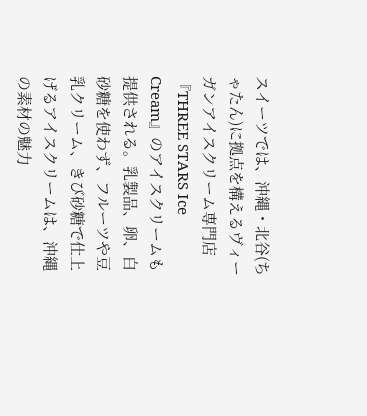スイーツでは、沖縄・北谷(ちゃたん)に拠点を構えるヴィーガンアイスクリーム専門店『THREE STARS Ice Cream』のアイスクリームも提供される。乳製品、卵、白砂糖を使わず、フルーツや豆乳クリーム、きび砂糖で仕上げるアイスクリームは、沖縄の素材の魅力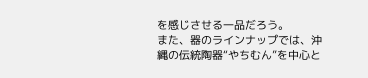を感じさせる一品だろう。
また、器のラインナップでは、沖縄の伝統陶器“やちむん”を中心と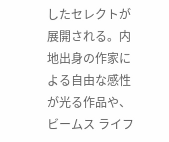したセレクトが展開される。内地出身の作家による自由な感性が光る作品や、ビームス ライフ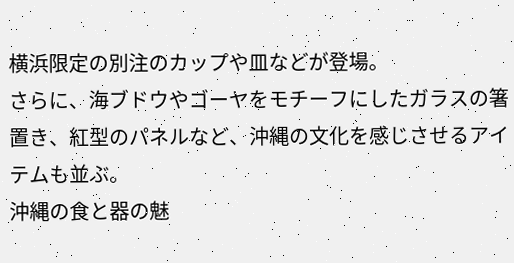横浜限定の別注のカップや皿などが登場。
さらに、海ブドウやゴーヤをモチーフにしたガラスの箸置き、紅型のパネルなど、沖縄の文化を感じさせるアイテムも並ぶ。
沖縄の食と器の魅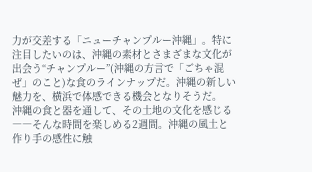力が交差する「ニューチャンプルー沖縄」。特に注目したいのは、沖縄の素材とさまざまな文化が出会う“チャンプルー”(沖縄の方言で「ごちゃ混ぜ」のこと)な食のラインナップだ。沖縄の新しい魅力を、横浜で体感できる機会となりそうだ。
沖縄の食と器を通して、その土地の文化を感じる――そんな時間を楽しめる2週間。沖縄の風土と作り手の感性に触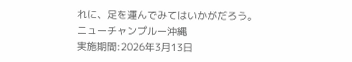れに、足を運んでみてはいかがだろう。
ニューチャンプルー沖縄
実施期間:2026年3月13日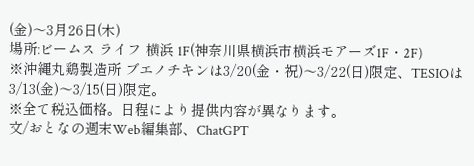(金)〜3月26日(木)
場所:ビームス ライフ 横浜 1F(神奈川県横浜市横浜モアーズ1F・2F)
※沖縄丸鶏製造所 ブエノチキンは3/20(金・祝)〜3/22(日)限定、TESIOは3/13(金)〜3/15(日)限定。
※全て税込価格。日程により提供内容が異なります。
文/おとなの週末Web編集部、ChatGPT